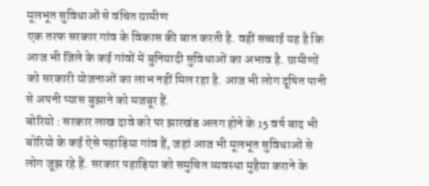मूलभूत सुविधाओं से वंचित ग्रामीण
एक तरफ सरकार गांव के विकास की बात करती है. वहीं सच्चाई यह है कि आज भी जिले के कई गांवों में बुनियादी सुविधाओं का अभाव है. ग्रामीणों को सरकारी योजनाओं का लाभ नहीं मिल रहा है. आज भी लोग दूषित पानी से अपनी प्यास बुझाने को मजबूर हैं.
बोरियो : सरकार लाख दावे करे पर झारखंड अलग होने के 15 वर्ष बाद भी बोरियो के कई ऐसे पहाड़िया गांव हैं, जहां आज भी मूलभूत सुविधाओं से लोग जूझ रहे हैं. सरकार पहाड़िया को समुचित व्यवस्था मुहैया कराने के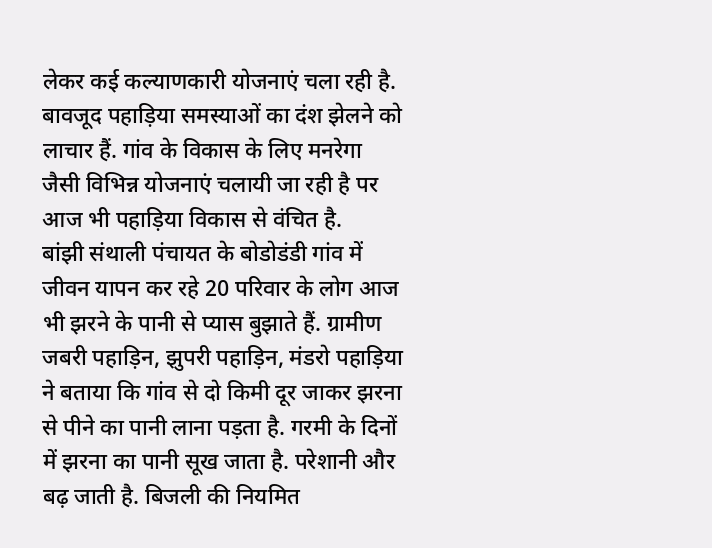लेकर कई कल्याणकारी योजनाएं चला रही है. बावजूद पहाड़िया समस्याओं का दंश झेलने को लाचार हैं. गांव के विकास के लिए मनरेगा जैसी विभिन्न योजनाएं चलायी जा रही है पर आज भी पहाड़िया विकास से वंचित है.
बांझी संथाली पंचायत के बोडोडंडी गांव में जीवन यापन कर रहे 20 परिवार के लोग आज भी झरने के पानी से प्यास बुझाते हैं. ग्रामीण जबरी पहाड़िन, झुपरी पहाड़िन, मंडरो पहाड़िया ने बताया कि गांव से दो किमी दूर जाकर झरना से पीने का पानी लाना पड़ता है. गरमी के दिनों में झरना का पानी सूख जाता है. परेशानी और बढ़ जाती है. बिजली की नियमित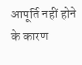आपूर्ति नहीं होने के कारण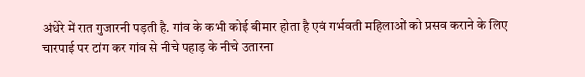अंधेरे में रात गुजारनी पड़ती है. गांव के कभी कोई बीमार होता है एवं गर्भवती महिलाओं को प्रसव कराने के लिए चारपाई पर टांग कर गांव से नीचे पहाड़ के नीचे उतारना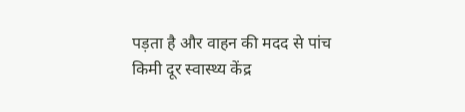पड़ता है और वाहन की मदद से पांच किमी दूर स्वास्थ्य केंद्र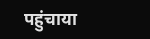पहुंचाया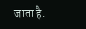जाता है.